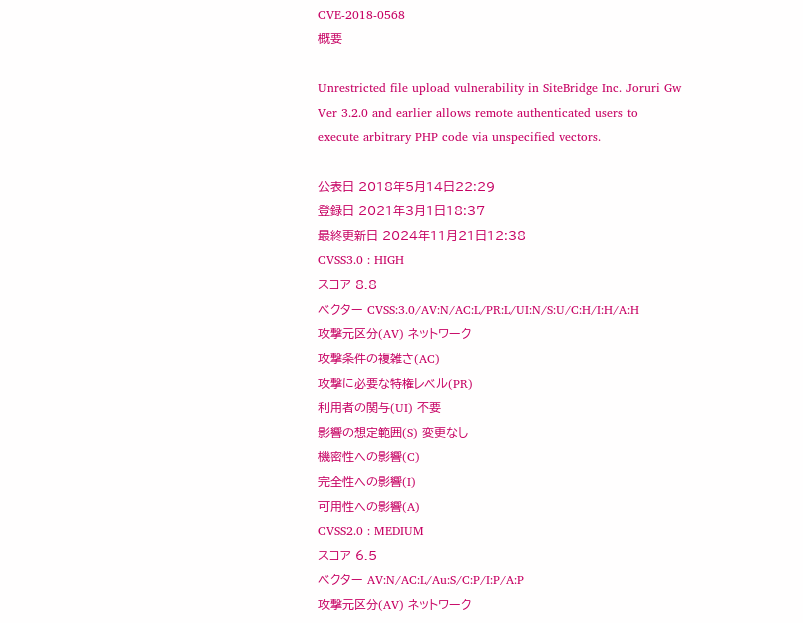CVE-2018-0568
概要

Unrestricted file upload vulnerability in SiteBridge Inc. Joruri Gw Ver 3.2.0 and earlier allows remote authenticated users to execute arbitrary PHP code via unspecified vectors.

公表日 2018年5月14日22:29
登録日 2021年3月1日18:37
最終更新日 2024年11月21日12:38
CVSS3.0 : HIGH
スコア 8.8
ベクター CVSS:3.0/AV:N/AC:L/PR:L/UI:N/S:U/C:H/I:H/A:H
攻撃元区分(AV) ネットワーク
攻撃条件の複雑さ(AC)
攻撃に必要な特権レベル(PR)
利用者の関与(UI) 不要
影響の想定範囲(S) 変更なし
機密性への影響(C)
完全性への影響(I)
可用性への影響(A)
CVSS2.0 : MEDIUM
スコア 6.5
ベクター AV:N/AC:L/Au:S/C:P/I:P/A:P
攻撃元区分(AV) ネットワーク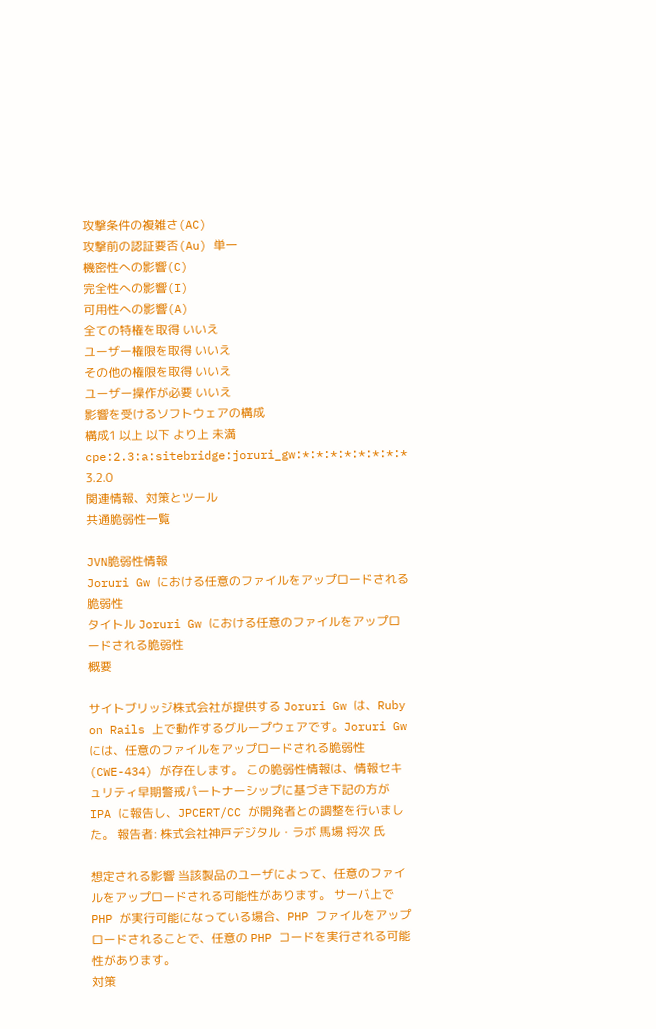攻撃条件の複雑さ(AC)
攻撃前の認証要否(Au) 単一
機密性への影響(C)
完全性への影響(I)
可用性への影響(A)
全ての特権を取得 いいえ
ユーザー権限を取得 いいえ
その他の権限を取得 いいえ
ユーザー操作が必要 いいえ
影響を受けるソフトウェアの構成
構成1 以上 以下 より上 未満
cpe:2.3:a:sitebridge:joruri_gw:*:*:*:*:*:*:*:* 3.2.0
関連情報、対策とツール
共通脆弱性一覧

JVN脆弱性情報
Joruri Gw における任意のファイルをアップロードされる脆弱性
タイトル Joruri Gw における任意のファイルをアップロードされる脆弱性
概要

サイトブリッジ株式会社が提供する Joruri Gw は、Ruby on Rails 上で動作するグループウェアです。Joruri Gw には、任意のファイルをアップロードされる脆弱性 (CWE-434) が存在します。 この脆弱性情報は、情報セキュリティ早期警戒パートナーシップに基づき下記の方が IPA に報告し、JPCERT/CC が開発者との調整を行いました。 報告者: 株式会社神戸デジタル・ラボ 馬場 将次 氏

想定される影響 当該製品のユーザによって、任意のファイルをアップロードされる可能性があります。 サーバ上で PHP が実行可能になっている場合、PHP ファイルをアップロードされることで、任意の PHP コードを実行される可能性があります。
対策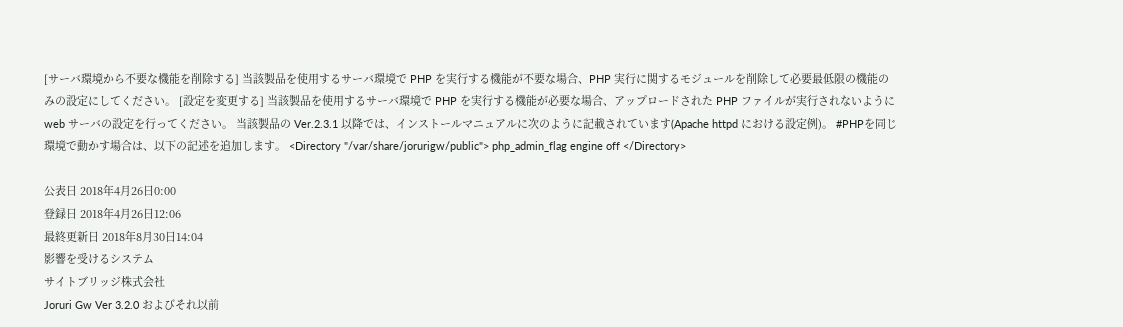[サーバ環境から不要な機能を削除する] 当該製品を使用するサーバ環境で PHP を実行する機能が不要な場合、PHP 実行に関するモジュールを削除して必要最低限の機能のみの設定にしてください。 [設定を変更する] 当該製品を使用するサーバ環境で PHP を実行する機能が必要な場合、アップロードされた PHP ファイルが実行されないように web サーバの設定を行ってください。 当該製品の Ver.2.3.1 以降では、インストールマニュアルに次のように記載されています(Apache httpd における設定例)。 #PHPを同じ環境で動かす場合は、以下の記述を追加します。 <Directory "/var/share/jorurigw/public"> php_admin_flag engine off </Directory>

公表日 2018年4月26日0:00
登録日 2018年4月26日12:06
最終更新日 2018年8月30日14:04
影響を受けるシステム
サイトブリッジ株式会社
Joruri Gw Ver 3.2.0 およびそれ以前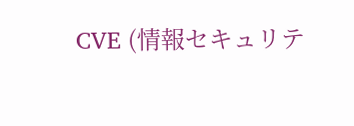CVE (情報セキュリテ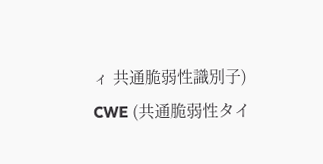ィ 共通脆弱性識別子)
CWE (共通脆弱性タイ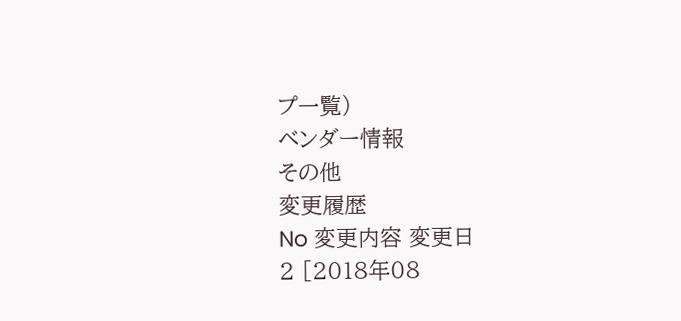プ一覧)
ベンダー情報
その他
変更履歴
No 変更内容 変更日
2 [2018年08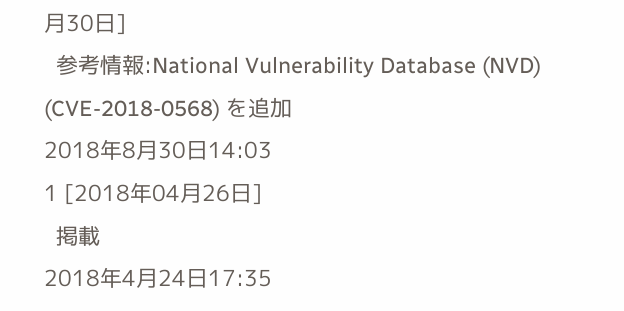月30日]
  参考情報:National Vulnerability Database (NVD) (CVE-2018-0568) を追加
2018年8月30日14:03
1 [2018年04月26日]
  掲載
2018年4月24日17:35